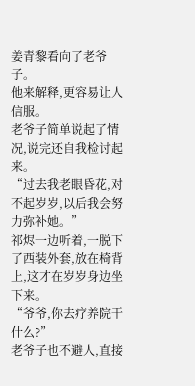姜青黎看向了老爷子。
他来解释,更容易让人信服。
老爷子简单说起了情况,说完还自我检讨起来。
“过去我老眼昏花,对不起岁岁,以后我会努力弥补她。”
祁烬一边听着,一脱下了西装外套,放在椅背上,这才在岁岁身边坐下来。
“爷爷,你去疗养院干什么?”
老爷子也不避人,直接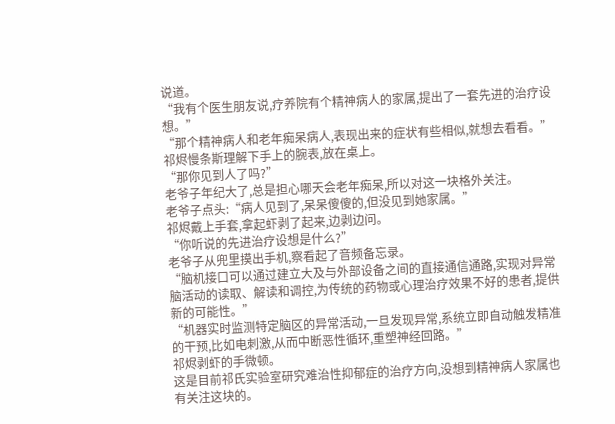说道。
“我有个医生朋友说,疗养院有个精神病人的家属,提出了一套先进的治疗设想。”
“那个精神病人和老年痴呆病人,表现出来的症状有些相似,就想去看看。”
祁烬慢条斯理解下手上的腕表,放在桌上。
“那你见到人了吗?”
老爷子年纪大了,总是担心哪天会老年痴呆,所以对这一块格外关注。
老爷子点头:“病人见到了,呆呆傻傻的,但没见到她家属。”
祁烬戴上手套,拿起虾剥了起来,边剥边问。
“你听说的先进治疗设想是什么?”
老爷子从兜里摸出手机,察看起了音频备忘录。
“脑机接口可以通过建立大及与外部设备之间的直接通信通路,实现对异常脑活动的读取、解读和调控,为传统的药物或心理治疗效果不好的患者,提供新的可能性。”
“机器实时监测特定脑区的异常活动,一旦发现异常,系统立即自动触发精准的干预,比如电刺激,从而中断恶性循环,重塑神经回路。”
祁烬剥虾的手微顿。
这是目前祁氏实验室研究难治性抑郁症的治疗方向,没想到精神病人家属也有关注这块的。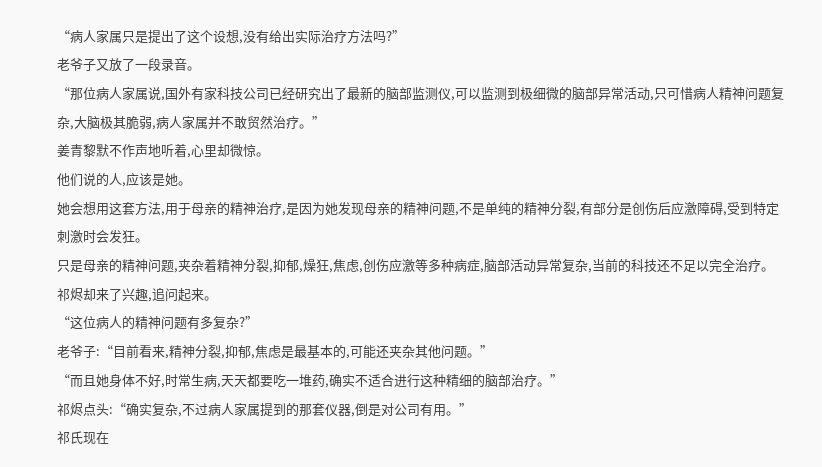“病人家属只是提出了这个设想,没有给出实际治疗方法吗?”
老爷子又放了一段录音。
“那位病人家属说,国外有家科技公司已经研究出了最新的脑部监测仪,可以监测到极细微的脑部异常活动,只可惜病人精神问题复杂,大脑极其脆弱,病人家属并不敢贸然治疗。”
姜青黎默不作声地听着,心里却微惊。
他们说的人,应该是她。
她会想用这套方法,用于母亲的精神治疗,是因为她发现母亲的精神问题,不是单纯的精神分裂,有部分是创伤后应激障碍,受到特定刺激时会发狂。
只是母亲的精神问题,夹杂着精神分裂,抑郁,燥狂,焦虑,创伤应激等多种病症,脑部活动异常复杂,当前的科技还不足以完全治疗。
祁烬却来了兴趣,追问起来。
“这位病人的精神问题有多复杂?”
老爷子:“目前看来,精神分裂,抑郁,焦虑是最基本的,可能还夹杂其他问题。”
“而且她身体不好,时常生病,天天都要吃一堆药,确实不适合进行这种精细的脑部治疗。”
祁烬点头:“确实复杂,不过病人家属提到的那套仪器,倒是对公司有用。”
祁氏现在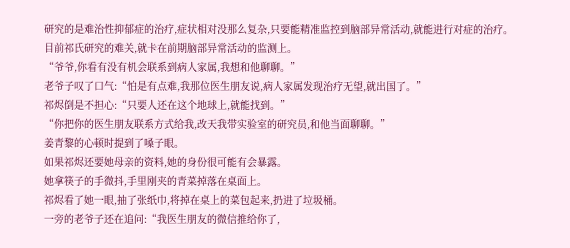研究的是难治性抑郁症的治疗,症状相对没那么复杂,只要能精准监控到脑部异常活动,就能进行对症的治疗。
目前祁氏研究的难关,就卡在前期脑部异常活动的监测上。
“爷爷,你看有没有机会联系到病人家属,我想和他聊聊。”
老爷子叹了口气:“怕是有点难,我那位医生朋友说,病人家属发现治疗无望,就出国了。”
祁烬倒是不担心:“只要人还在这个地球上,就能找到。”
“你把你的医生朋友联系方式给我,改天我带实验室的研究员,和他当面聊聊。”
姜青黎的心顿时提到了嗓子眼。
如果祁烬还要她母亲的资料,她的身份很可能有会暴露。
她拿筷子的手微抖,手里刚夹的青菜掉落在桌面上。
祁烬看了她一眼,抽了张纸巾,将掉在桌上的菜包起来,扔进了垃圾桶。
一旁的老爷子还在追问:“我医生朋友的微信推给你了,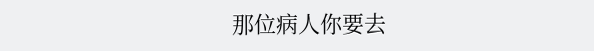那位病人你要去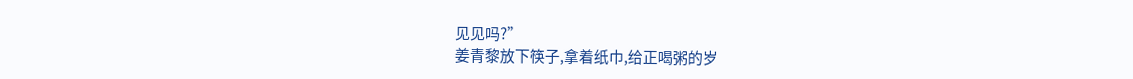见见吗?”
姜青黎放下筷子,拿着纸巾,给正喝粥的岁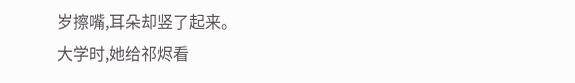岁擦嘴,耳朵却竖了起来。
大学时,她给祁烬看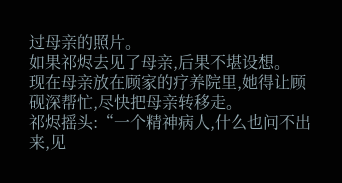过母亲的照片。
如果祁烬去见了母亲,后果不堪设想。
现在母亲放在顾家的疗养院里,她得让顾砚深帮忙,尽快把母亲转移走。
祁烬摇头:“一个精神病人,什么也问不出来,见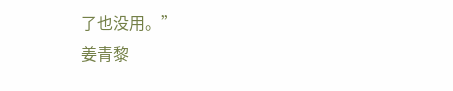了也没用。”
姜青黎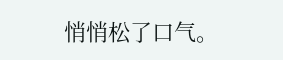悄悄松了口气。